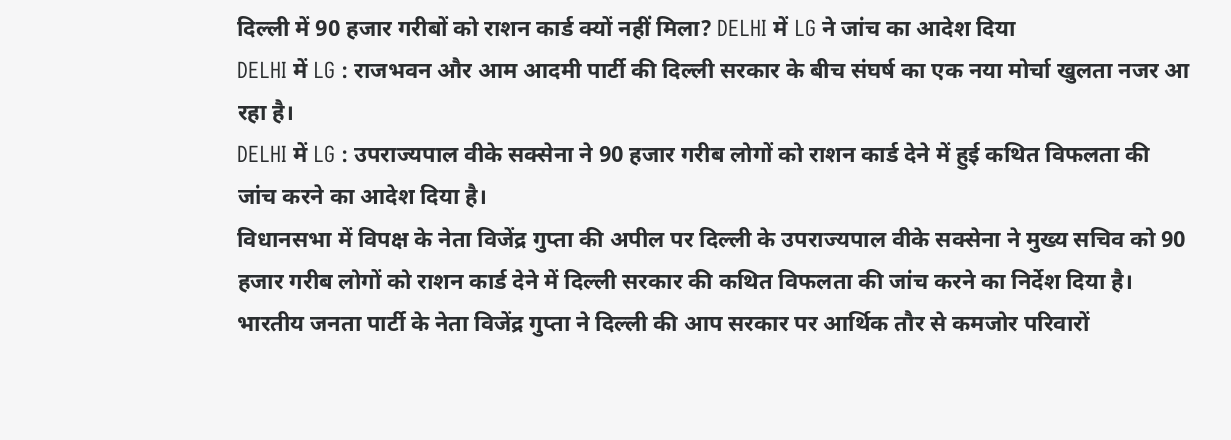दिल्ली में 90 हजार गरीबों को राशन कार्ड क्यों नहीं मिला? DELHI में LG ने जांच का आदेश दिया
DELHI में LG : राजभवन और आम आदमी पार्टी की दिल्ली सरकार के बीच संघर्ष का एक नया मोर्चा खुलता नजर आ रहा है।
DELHI में LG : उपराज्यपाल वीके सक्सेना ने 90 हजार गरीब लोगों को राशन कार्ड देने में हुई कथित विफलता की जांच करने का आदेश दिया है।
विधानसभा में विपक्ष के नेता विजेंद्र गुप्ता की अपील पर दिल्ली के उपराज्यपाल वीके सक्सेना ने मुख्य सचिव को 90 हजार गरीब लोगों को राशन कार्ड देने में दिल्ली सरकार की कथित विफलता की जांच करने का निर्देश दिया है। भारतीय जनता पार्टी के नेता विजेंद्र गुप्ता ने दिल्ली की आप सरकार पर आर्थिक तौर से कमजोर परिवारों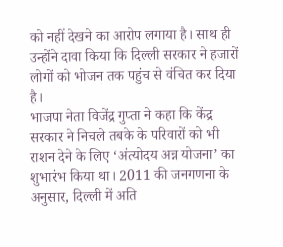को नहीं देखने का आरोप लगाया है। साथ ही उन्होंने दावा किया कि दिल्ली सरकार ने हजारों लोगों को भोजन तक पहुंच से वंचित कर दिया है।
भाजपा नेता विजेंद्र गुप्ता ने कहा कि केंद्र सरकार ने निचले तबके के परिवारों को भी राशन देने के लिए ‘अंत्योदय अन्न योजना’ का शुभारंभ किया था। 2011 की जनगणना के अनुसार, दिल्ली में अति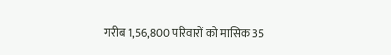गरीब 1,56,800 परिवारों को मासिक 35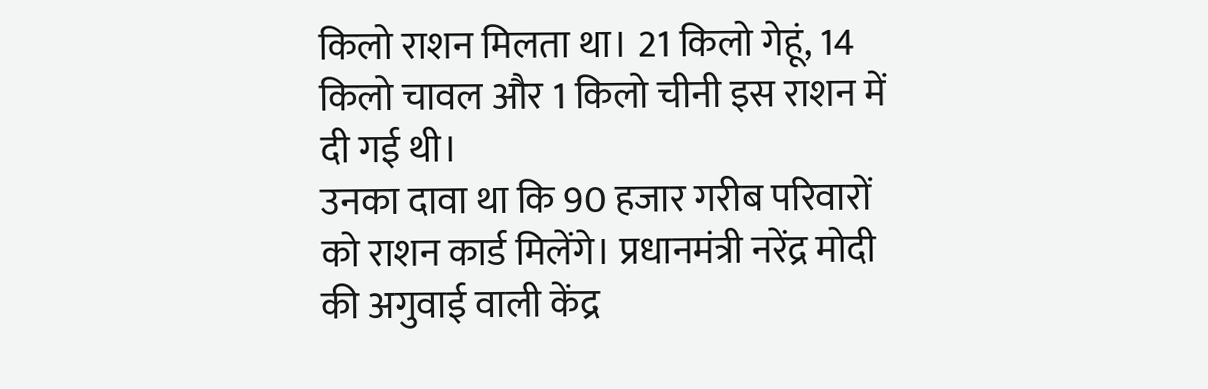किलो राशन मिलता था। 21 किलो गेहूं, 14 किलो चावल और 1 किलो चीनी इस राशन में दी गई थी।
उनका दावा था कि 90 हजार गरीब परिवारों को राशन कार्ड मिलेंगे। प्रधानमंत्री नरेंद्र मोदी की अगुवाई वाली केंद्र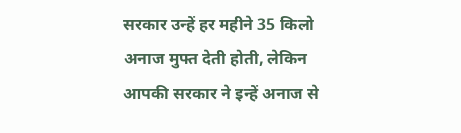सरकार उन्हें हर महीने 35 किलो अनाज मुफ्त देती होती, लेकिन आपकी सरकार ने इन्हें अनाज से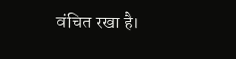वंचित रखा है।